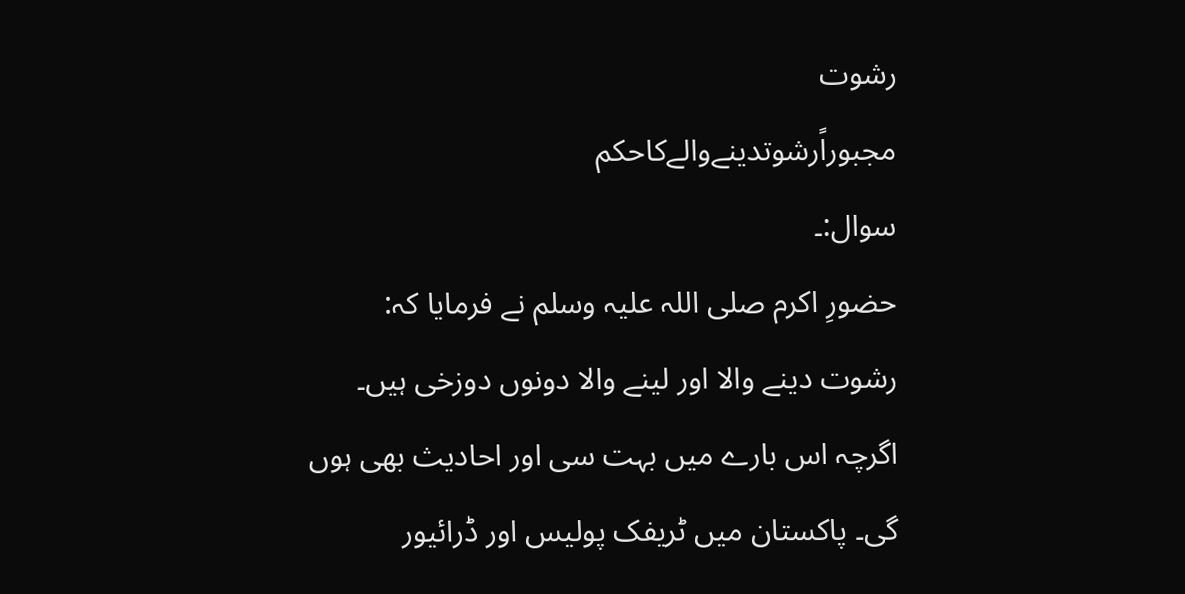رشوت
مجبوراًرشوتدینےوالےکاحکم
سوال:۔
حضورِ اکرم صلی اللہ علیہ وسلم نے فرمایا کہ: رشوت دینے والا اور لینے والا دونوں دوزخی ہیں۔ اگرچہ اس بارے میں بہت سی اور احادیث بھی ہوں گی۔ پاکستان میں ٹریفک پولیس اور ڈرائیور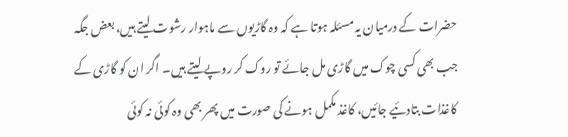حضرات کے درمیان یہ مسئلہ ہوتا ہے کہ وہ گاڑیوں سے ماہوار رشوت لیتے ہیں، بعض جگہ جب بھی کسی چوک میں گاڑی مل جائے تو روک کر روپے لیتے ہیں۔ اگر ان کو گاڑی کے کاغذات بتادئیے جائیں، کاغذ مکمل ہونے کی صورت میں پھر بھی وہ کوئی نہ کوئی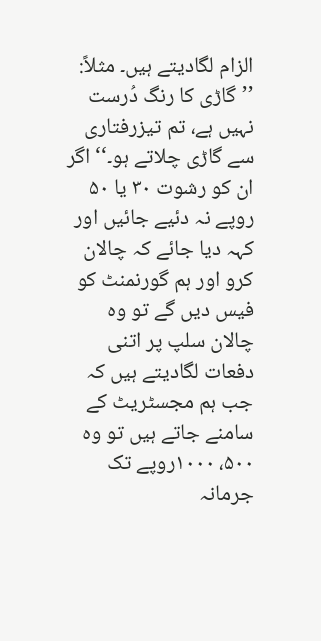الزام لگادیتے ہیں۔ مثلاً: ’’گاڑی کا رنگ دُرست نہیں ہے، تم تیزرفتاری سے گاڑی چلاتے ہو۔‘‘ اگر ان کو رشوت ۳۰ یا ۵۰ روپے نہ دئیے جائیں اور کہہ دیا جائے کہ چالان کرو اور ہم گورنمنٹ کو فیس دیں گے تو وہ چالان سلپ پر اتنی دفعات لگادیتے ہیں کہ جب ہم مجسٹریٹ کے سامنے جاتے ہیں تو وہ ۵۰۰، ۱۰۰۰روپے تک جرمانہ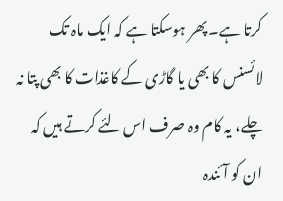کرتا ہے۔ پھر ہوسکتا ہے کہ ایک ماہ تک لائسنس کا بھی یا گاڑی کے کاغذات کا بھی پتا نہ چلے، یہ کام وہ صرف اس لئے کرتے ہیں کہ ان کو آئندہ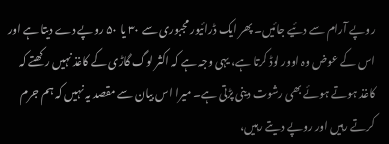روپے آرام سے دئیے جائیں۔ پھر ایک ڈرائیور مجبوری سے ۳۰ یا ۵۰ روپے دے دیتا ہے اور اس کے عوض وہ اوور لوڈ کرتا ہے، یہی وجہ ہے کہ اکثر لوگ گاڑی کے کاغذ نہیں رکھتے کہ کاغذ ہوتے ہوئے بھی رشوت دینی پڑتی ہے۔ میرا اس بیان سے مقصد یہ نہیں کہ ہم جرم کرتے رہیں اور روپے دیتے رہیں،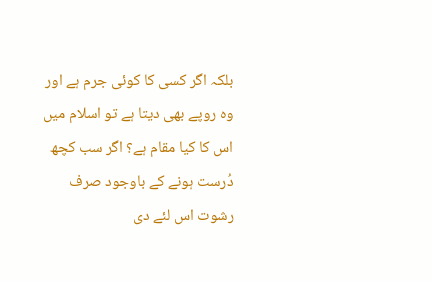بلکہ اگر کسی کا کوئی جرم ہے اور وہ روپے بھی دیتا ہے تو اسلام میں اس کا کیا مقام ہے؟ اگر سب کچھ دُرست ہونے کے باوجود صرف رشوت اس لئے دی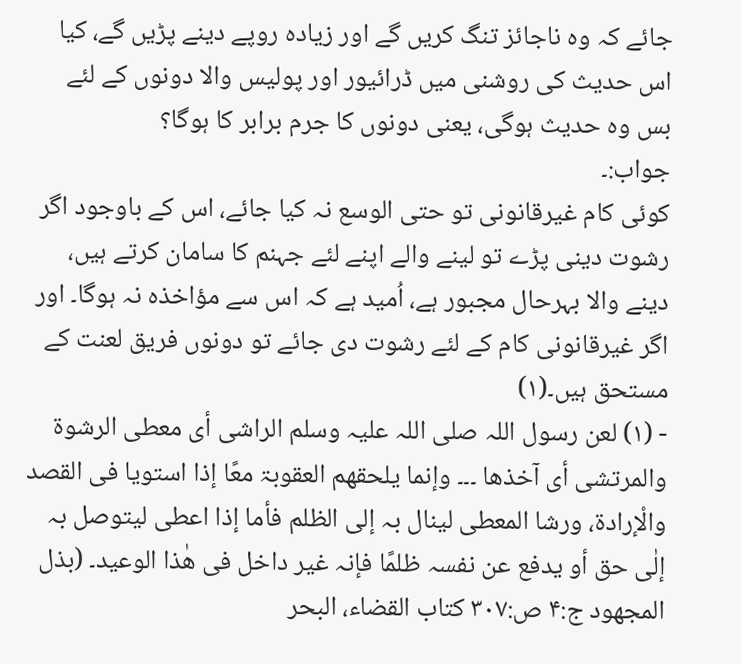جائے کہ وہ ناجائز تنگ کریں گے اور زیادہ روپے دینے پڑیں گے، کیا اس حدیث کی روشنی میں ڈرائیور اور پولیس والا دونوں کے لئے بس وہ حدیث ہوگی، یعنی دونوں کا جرم برابر کا ہوگا؟
جواب:۔
کوئی کام غیرقانونی تو حتی الوسع نہ کیا جائے، اس کے باوجود اگر رشوت دینی پڑے تو لینے والے اپنے لئے جہنم کا سامان کرتے ہیں، دینے والا بہرحال مجبور ہے، اُمید ہے کہ اس سے مؤاخذہ نہ ہوگا۔ اور اگر غیرقانونی کام کے لئے رشوت دی جائے تو دونوں فریق لعنت کے مستحق ہیں۔(۱)
- (۱) لعن رسول اللہ صلی اللہ علیہ وسلم الراشی أی معطی الرشوۃ والمرتشی أی آخذھا ۔۔۔ وإنما یلحقھم العقوبۃ معًا إذا استویا فی القصد والْإرادۃ، ورشا المعطی لینال بہ إلی الظلم فأما إذا اعطی لیتوصل بہ إلٰی حق أو یدفع عن نفسہ ظلمًا فإنہ غیر داخل فی ھٰذا الوعید۔ (بذل المجھود ج:۴ ص:۳۰۷ کتاب القضاء، البحر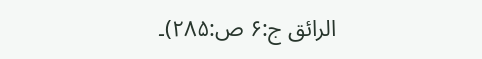الرائق ج:۶ ص:۲۸۵)۔